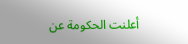أعلنت الحكومة عن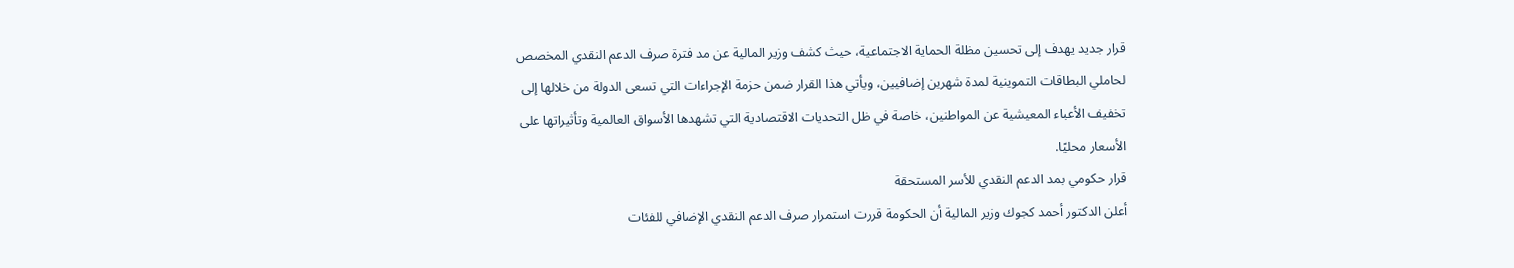قرار جديد يهدف إلى تحسين مظلة الحماية الاجتماعية، حيث كشف وزير المالية عن مد فترة صرف الدعم النقدي المخصص لحاملي البطاقات التموينية لمدة شهرين إضافيين، ويأتي هذا القرار ضمن حزمة الإجراءات التي تسعى الدولة من خلالها إلى تخفيف الأعباء المعيشية عن المواطنين، خاصة في ظل التحديات الاقتصادية التي تشهدها الأسواق العالمية وتأثيراتها على الأسعار محليًا.
قرار حكومي بمد الدعم النقدي للأسر المستحقة
أعلن الدكتور أحمد كجوك وزير المالية أن الحكومة قررت استمرار صرف الدعم النقدي الإضافي للفئات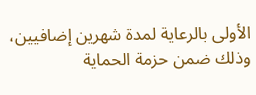الأولى بالرعاية لمدة شهرين إضافيين، وذلك ضمن حزمة الحماية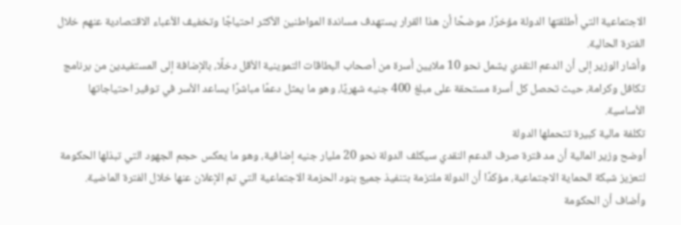الاجتماعية التي أطلقتها الدولة مؤخرًا، موضحًا أن هذا القرار يستهدف مساندة المواطنين الأكثر احتياجًا وتخفيف الأعباء الاقتصادية عنهم خلال الفترة الحالية.
وأشار الوزير إلى أن الدعم النقدي يشمل نحو 10 ملايين أسرة من أصحاب البطاقات التموينية الأقل دخلًا، بالإضافة إلى المستفيدين من برنامج تكافل وكرامة، حيث تحصل كل أسرة مستحقة على مبلغ 400 جنيه شهريًا، وهو ما يمثل دعمًا مباشرًا يساعد الأسر في توفير احتياجاتها الأساسية.
تكلفة مالية كبيرة تتحملها الدولة
أوضح وزير المالية أن مد فترة صرف الدعم النقدي سيكلف الدولة نحو 20 مليار جنيه إضافية، وهو ما يعكس حجم الجهود التي تبذلها الحكومة لتعزيز شبكة الحماية الاجتماعية، مؤكدًا أن الدولة ملتزمة بتنفيذ جميع بنود الحزمة الاجتماعية التي تم الإعلان عنها خلال الفترة الماضية.
وأضاف أن الحكومة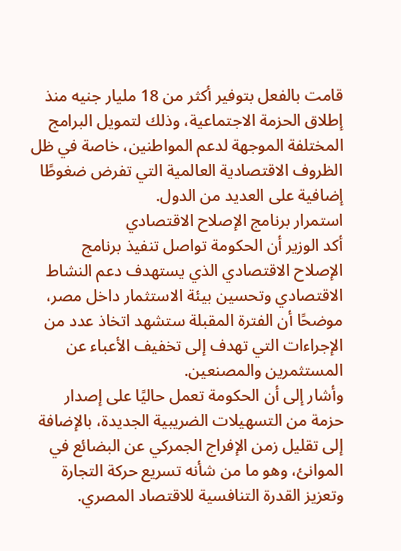قامت بالفعل بتوفير أكثر من 18 مليار جنيه منذ إطلاق الحزمة الاجتماعية، وذلك لتمويل البرامج المختلفة الموجهة لدعم المواطنين، خاصة في ظل الظروف الاقتصادية العالمية التي تفرض ضغوطًا إضافية على العديد من الدول.
استمرار برنامج الإصلاح الاقتصادي
أكد الوزير أن الحكومة تواصل تنفيذ برنامج الإصلاح الاقتصادي الذي يستهدف دعم النشاط الاقتصادي وتحسين بيئة الاستثمار داخل مصر، موضحًا أن الفترة المقبلة ستشهد اتخاذ عدد من الإجراءات التي تهدف إلى تخفيف الأعباء عن المستثمرين والمصنعين.
وأشار إلى أن الحكومة تعمل حاليًا على إصدار حزمة من التسهيلات الضريبية الجديدة، بالإضافة إلى تقليل زمن الإفراج الجمركي عن البضائع في الموانئ، وهو ما من شأنه تسريع حركة التجارة وتعزيز القدرة التنافسية للاقتصاد المصري.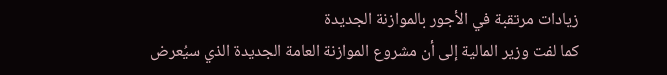زيادات مرتقبة في الأجور بالموازنة الجديدة
كما لفت وزير المالية إلى أن مشروع الموازنة العامة الجديدة الذي سيُعرض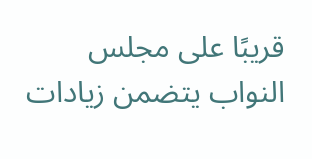قريبًا على مجلس النواب يتضمن زيادات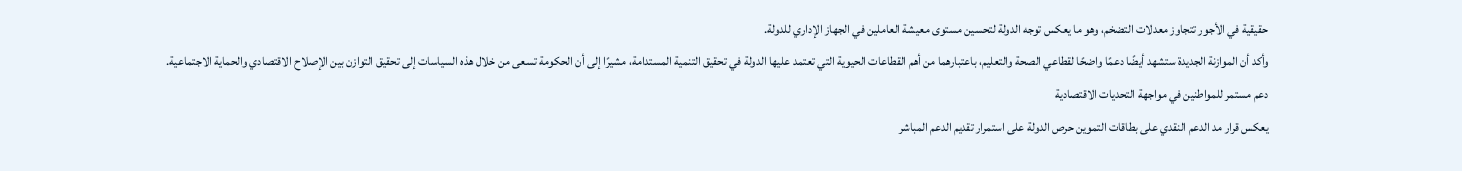حقيقية في الأجور تتجاوز معدلات التضخم، وهو ما يعكس توجه الدولة لتحسين مستوى معيشة العاملين في الجهاز الإداري للدولة.
وأكد أن الموازنة الجديدة ستشهد أيضًا دعمًا واضحًا لقطاعي الصحة والتعليم، باعتبارهما من أهم القطاعات الحيوية التي تعتمد عليها الدولة في تحقيق التنمية المستدامة، مشيرًا إلى أن الحكومة تسعى من خلال هذه السياسات إلى تحقيق التوازن بين الإصلاح الاقتصادي والحماية الاجتماعية.
دعم مستمر للمواطنين في مواجهة التحديات الاقتصادية
يعكس قرار مد الدعم النقدي على بطاقات التموين حرص الدولة على استمرار تقديم الدعم المباشر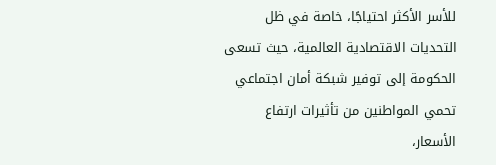للأسر الأكثر احتياجًا، خاصة في ظل التحديات الاقتصادية العالمية، حيث تسعى الحكومة إلى توفير شبكة أمان اجتماعي تحمي المواطنين من تأثيرات ارتفاع الأسعار،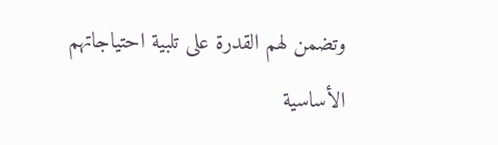وتضمن لهم القدرة على تلبية احتياجاتهم الأساسية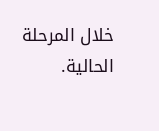خلال المرحلة الحالية.